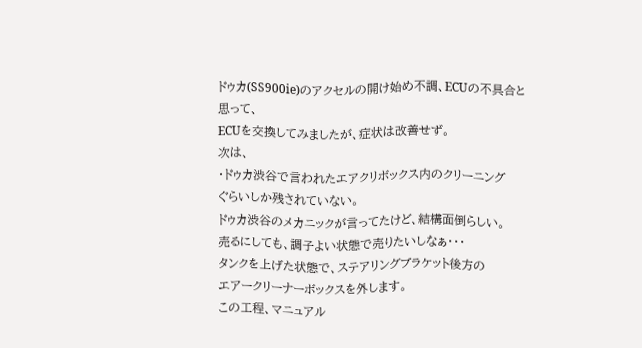ドゥカ(SS900ie)のアクセルの開け始め不調、ECUの不具合と
思って、
ECUを交換してみましたが、症状は改善せず。
次は、
・ドゥカ渋谷で言われたエアクリボックス内のクリーニング
ぐらいしか残されていない。
ドゥカ渋谷のメカニックが言ってたけど、結構面倒らしい。
売るにしても、調子よい状態で売りたいしなぁ・・・
タンクを上げた状態で、ステアリングブラケット後方の
エアークリーナーボックスを外します。
この工程、マニュアル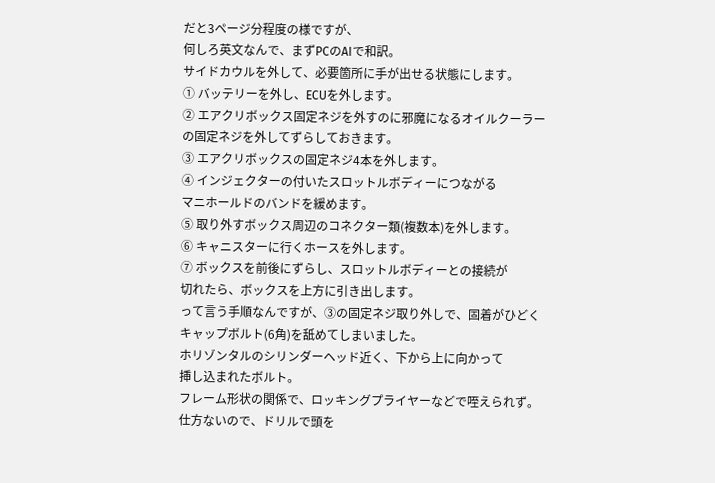だと3ページ分程度の様ですが、
何しろ英文なんで、まずPCのAIで和訳。
サイドカウルを外して、必要箇所に手が出せる状態にします。
① バッテリーを外し、ECUを外します。
② エアクリボックス固定ネジを外すのに邪魔になるオイルクーラー
の固定ネジを外してずらしておきます。
③ エアクリボックスの固定ネジ4本を外します。
④ インジェクターの付いたスロットルボディーにつながる
マニホールドのバンドを緩めます。
⑤ 取り外すボックス周辺のコネクター類(複数本)を外します。
⑥ キャニスターに行くホースを外します。
⑦ ボックスを前後にずらし、スロットルボディーとの接続が
切れたら、ボックスを上方に引き出します。
って言う手順なんですが、③の固定ネジ取り外しで、固着がひどく
キャップボルト(6角)を舐めてしまいました。
ホリゾンタルのシリンダーヘッド近く、下から上に向かって
挿し込まれたボルト。
フレーム形状の関係で、ロッキングプライヤーなどで咥えられず。
仕方ないので、ドリルで頭を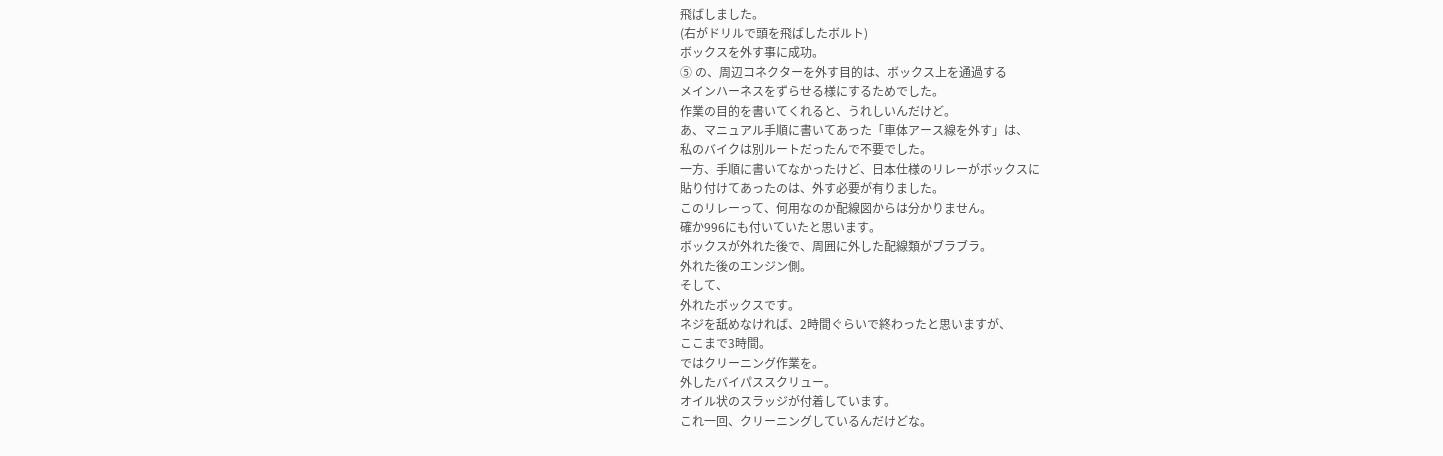飛ばしました。
(右がドリルで頭を飛ばしたボルト)
ボックスを外す事に成功。
⑤ の、周辺コネクターを外す目的は、ボックス上を通過する
メインハーネスをずらせる様にするためでした。
作業の目的を書いてくれると、うれしいんだけど。
あ、マニュアル手順に書いてあった「車体アース線を外す」は、
私のバイクは別ルートだったんで不要でした。
一方、手順に書いてなかったけど、日本仕様のリレーがボックスに
貼り付けてあったのは、外す必要が有りました。
このリレーって、何用なのか配線図からは分かりません。
確か996にも付いていたと思います。
ボックスが外れた後で、周囲に外した配線類がブラブラ。
外れた後のエンジン側。
そして、
外れたボックスです。
ネジを舐めなければ、2時間ぐらいで終わったと思いますが、
ここまで3時間。
ではクリーニング作業を。
外したバイパススクリュー。
オイル状のスラッジが付着しています。
これ一回、クリーニングしているんだけどな。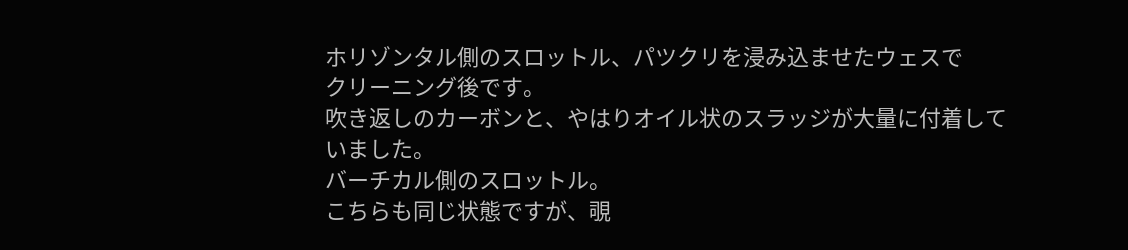ホリゾンタル側のスロットル、パツクリを浸み込ませたウェスで
クリーニング後です。
吹き返しのカーボンと、やはりオイル状のスラッジが大量に付着して
いました。
バーチカル側のスロットル。
こちらも同じ状態ですが、覗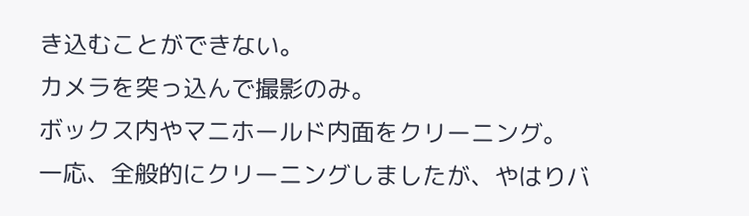き込むことができない。
カメラを突っ込んで撮影のみ。
ボックス内やマニホールド内面をクリーニング。
一応、全般的にクリーニングしましたが、やはりバ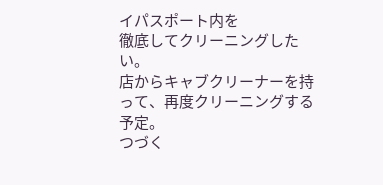イパスポート内を
徹底してクリーニングしたい。
店からキャブクリーナーを持って、再度クリーニングする予定。
つづく